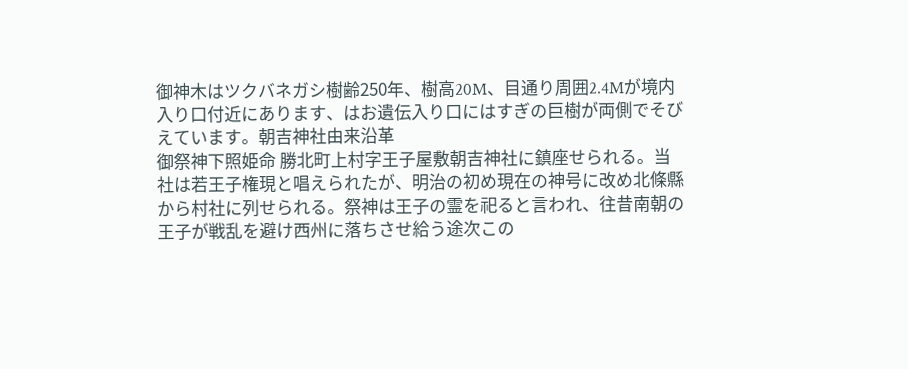御神木はツクバネガシ樹齢250年、樹高20M、目通り周囲2.4Mが境内入り口付近にあります、はお遺伝入り口にはすぎの巨樹が両側でそびえています。朝吉神社由来沿革
御祭神下照姫命 勝北町上村字王子屋敷朝吉神社に鎮座せられる。当社は若王子権現と唱えられたが、明治の初め現在の神号に改め北條縣から村社に列せられる。祭神は王子の霊を祀ると言われ、往昔南朝の王子が戦乱を避け西州に落ちさせ給う途次この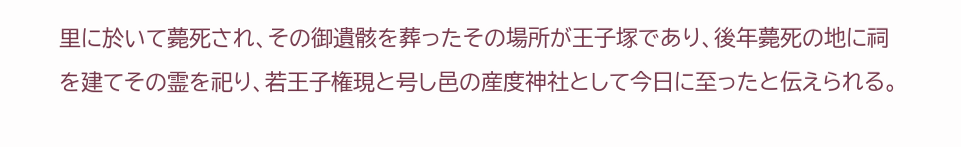里に於いて薨死され、その御遺骸を葬ったその場所が王子塚であり、後年薨死の地に祠を建てその霊を祀り、若王子権現と号し邑の産度神社として今日に至ったと伝えられる。